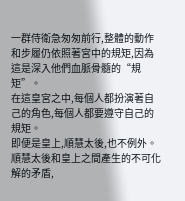一群侍衛急匆匆前行,整體的動作和步履仍依照著宮中的規矩,因為這是深入他們血脈骨髓的“規矩”。
在這皇宮之中,每個人都扮演著自己的角色,每個人都要遵守自己的規矩。
即便是皇上,順慧太後,也不例外。順慧太後和皇上之間產生的不可化解的矛盾,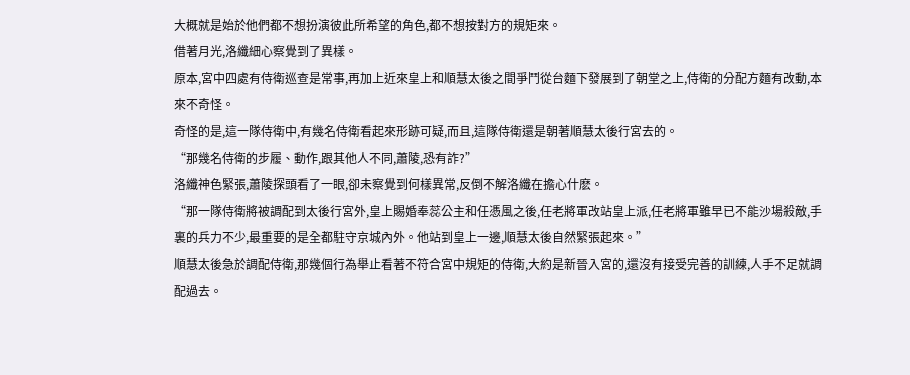大概就是始於他們都不想扮演彼此所希望的角色,都不想按對方的規矩來。
借著月光,洛纖細心察覺到了異樣。
原本,宮中四處有侍衛巡查是常事,再加上近來皇上和順慧太後之間爭鬥從台麵下發展到了朝堂之上,侍衛的分配方麵有改動,本來不奇怪。
奇怪的是,這一隊侍衛中,有幾名侍衛看起來形跡可疑,而且,這隊侍衛還是朝著順慧太後行宮去的。
“那幾名侍衛的步履、動作,跟其他人不同,蕭陵,恐有詐?”
洛纖神色緊張,蕭陵探頭看了一眼,卻未察覺到何樣異常,反倒不解洛纖在擔心什麽。
“那一隊侍衛將被調配到太後行宮外,皇上賜婚奉蕊公主和任憑風之後,任老將軍改站皇上派,任老將軍雖早已不能沙場殺敵,手裏的兵力不少,最重要的是全都駐守京城內外。他站到皇上一邊,順慧太後自然緊張起來。”
順慧太後急於調配侍衛,那幾個行為舉止看著不符合宮中規矩的侍衛,大約是新晉入宮的,還沒有接受完善的訓練,人手不足就調配過去。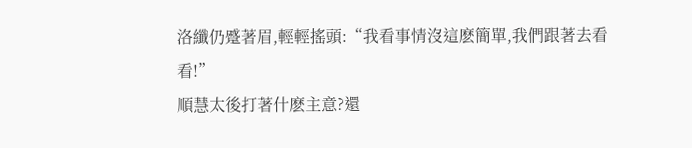洛纖仍蹙著眉,輕輕搖頭:“我看事情沒這麽簡單,我們跟著去看看!”
順慧太後打著什麽主意?還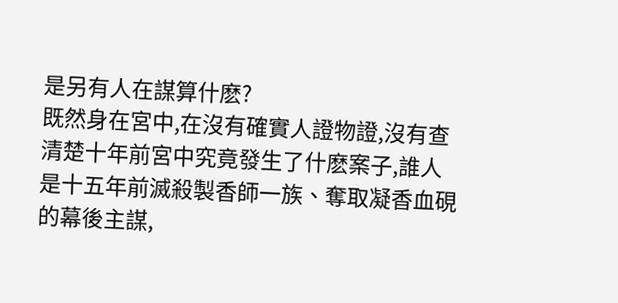是另有人在謀算什麽?
既然身在宮中,在沒有確實人證物證,沒有查清楚十年前宮中究竟發生了什麽案子,誰人是十五年前滅殺製香師一族、奪取凝香血硯的幕後主謀,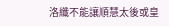洛纖不能讓順慧太後或皇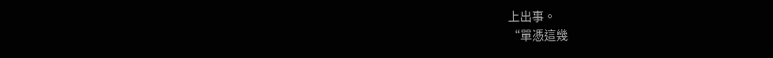上出事。
“單憑這幾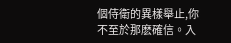個侍衛的異樣舉止,你不至於那麽確信。入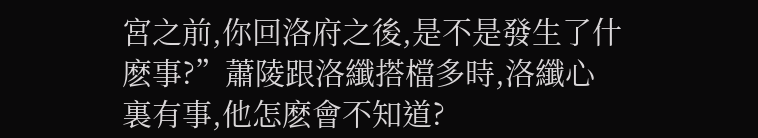宮之前,你回洛府之後,是不是發生了什麽事?”蕭陵跟洛纖搭檔多時,洛纖心裏有事,他怎麽會不知道?